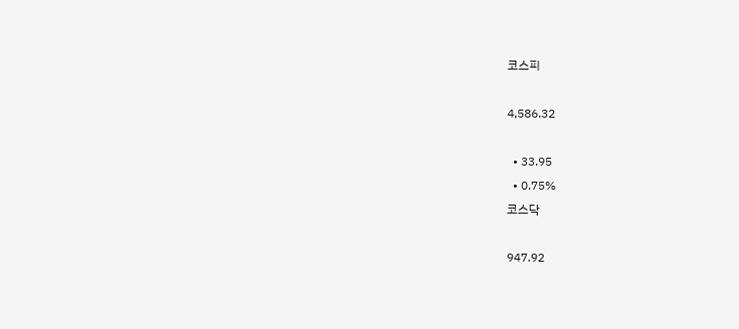코스피

4,586.32

  • 33.95
  • 0.75%
코스닥

947.92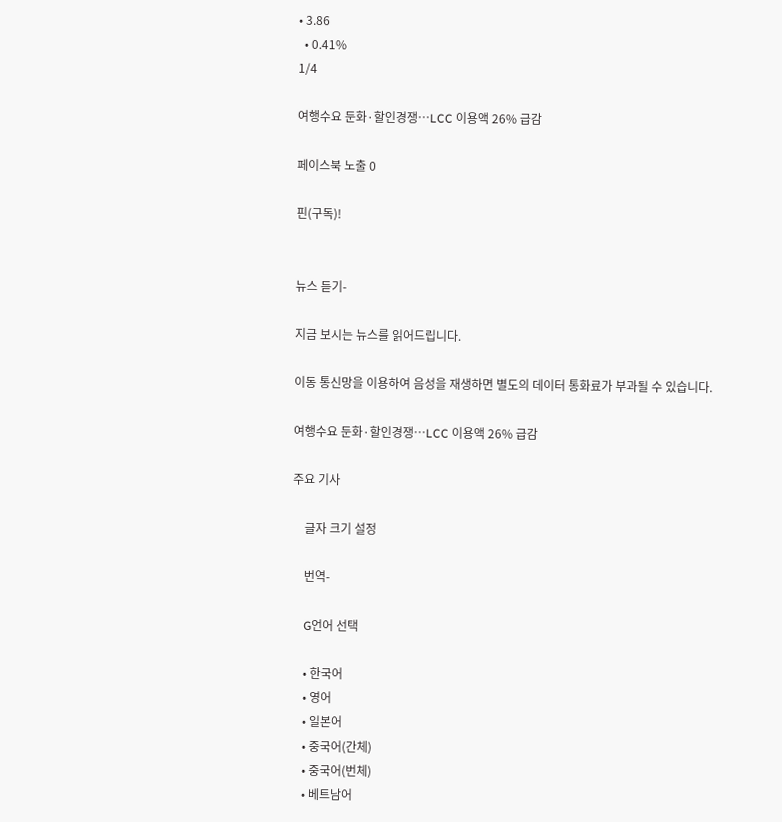• 3.86
  • 0.41%
1/4

여행수요 둔화·할인경쟁…LCC 이용액 26% 급감

페이스북 노출 0

핀(구독)!


뉴스 듣기-

지금 보시는 뉴스를 읽어드립니다.

이동 통신망을 이용하여 음성을 재생하면 별도의 데이터 통화료가 부과될 수 있습니다.

여행수요 둔화·할인경쟁…LCC 이용액 26% 급감

주요 기사

    글자 크기 설정

    번역-

    G언어 선택

    • 한국어
    • 영어
    • 일본어
    • 중국어(간체)
    • 중국어(번체)
    • 베트남어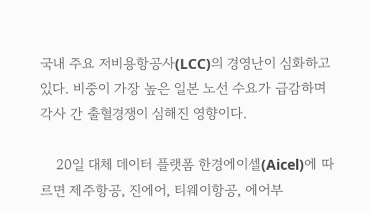국내 주요 저비용항공사(LCC)의 경영난이 심화하고 있다. 비중이 가장 높은 일본 노선 수요가 급감하며 각사 간 출혈경쟁이 심해진 영향이다.

    20일 대체 데이터 플랫폼 한경에이셀(Aicel)에 따르면 제주항공, 진에어, 티웨이항공, 에어부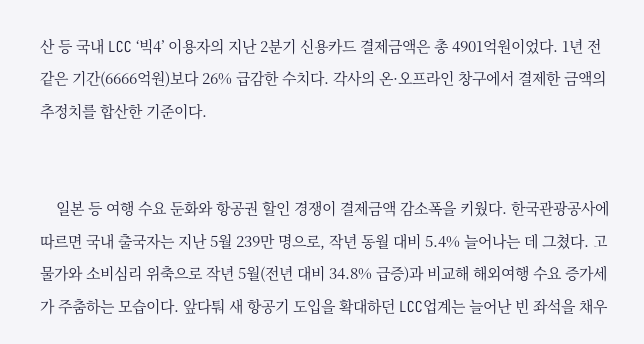산 등 국내 LCC ‘빅4’ 이용자의 지난 2분기 신용카드 결제금액은 총 4901억원이었다. 1년 전 같은 기간(6666억원)보다 26% 급감한 수치다. 각사의 온·오프라인 창구에서 결제한 금액의 추정치를 합산한 기준이다.


    일본 등 여행 수요 둔화와 항공권 할인 경쟁이 결제금액 감소폭을 키웠다. 한국관광공사에 따르면 국내 출국자는 지난 5월 239만 명으로, 작년 동월 대비 5.4% 늘어나는 데 그쳤다. 고물가와 소비심리 위축으로 작년 5월(전년 대비 34.8% 급증)과 비교해 해외여행 수요 증가세가 주춤하는 모습이다. 앞다퉈 새 항공기 도입을 확대하던 LCC업계는 늘어난 빈 좌석을 채우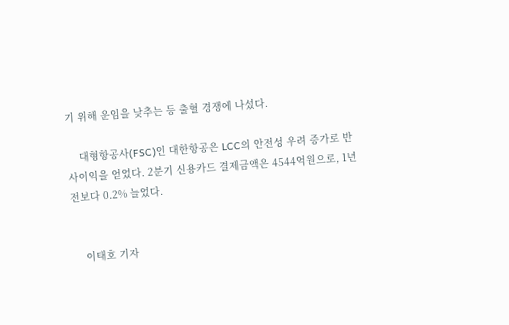기 위해 운임을 낮추는 등 출혈 경쟁에 나섰다.

    대형항공사(FSC)인 대한항공은 LCC의 안전성 우려 증가로 반사이익을 얻었다. 2분기 신용카드 결제금액은 4544억원으로, 1년 전보다 0.2% 늘었다.


    이태호 기자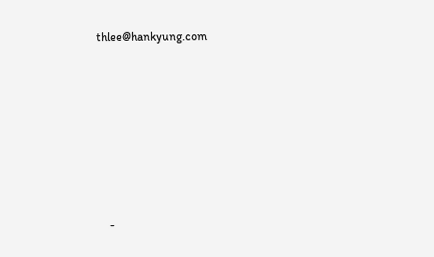thlee@hankyung.com









    -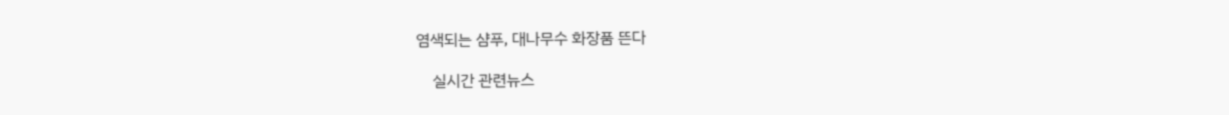염색되는 샴푸, 대나무수 화장품 뜬다

    실시간 관련뉴스